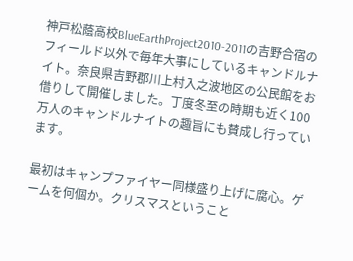神戸松蔭高校BlueEarthProject2010-2011の吉野合宿のフィールド以外で毎年大事にしているキャンドルナイト。奈良県吉野郡川上村入之波地区の公民館をお借りして開催しました。丁度冬至の時期も近く100万人のキャンドルナイトの趣旨にも賛成し行っています。

最初はキャンプファイヤー同様盛り上げに腐心。ゲームを何個か。クリスマスということ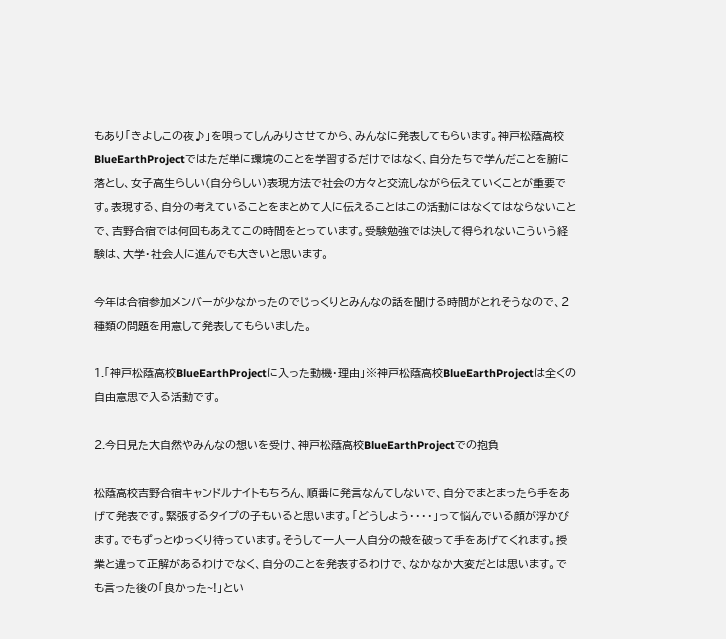もあり「きよしこの夜♪」を唄ってしんみりさせてから、みんなに発表してもらいます。神戸松蔭高校BlueEarthProjectではただ単に環境のことを学習するだけではなく、自分たちで学んだことを腑に落とし、女子高生らしい(自分らしい)表現方法で社会の方々と交流しながら伝えていくことが重要です。表現する、自分の考えていることをまとめて人に伝えることはこの活動にはなくてはならないことで、吉野合宿では何回もあえてこの時間をとっています。受験勉強では決して得られないこういう経験は、大学・社会人に進んでも大きいと思います。

今年は合宿参加メンバーが少なかったのでじっくりとみんなの話を聞ける時間がとれそうなので、2種類の問題を用意して発表してもらいました。

1.「神戸松蔭高校BlueEarthProjectに入った動機・理由」※神戸松蔭高校BlueEarthProjectは全くの自由意思で入る活動です。

2.今日見た大自然やみんなの想いを受け、神戸松蔭高校BlueEarthProjectでの抱負

松蔭高校吉野合宿キャンドルナイトもちろん、順番に発言なんてしないで、自分でまとまったら手をあげて発表です。緊張するタイプの子もいると思います。「どうしよう・・・・」って悩んでいる顔が浮かびます。でもずっとゆっくり待っています。そうして一人一人自分の殻を破って手をあげてくれます。授業と違って正解があるわけでなく、自分のことを発表するわけで、なかなか大変だとは思います。でも言った後の「良かった~!」とい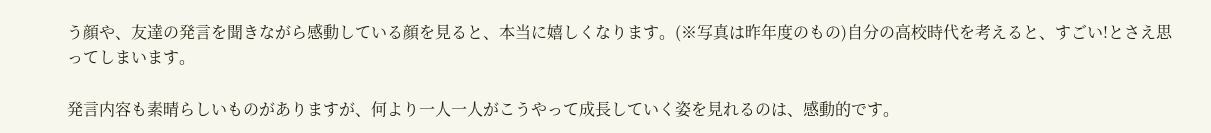う顔や、友達の発言を聞きながら感動している顔を見ると、本当に嬉しくなります。(※写真は昨年度のもの)自分の高校時代を考えると、すごい!とさえ思ってしまいます。

発言内容も素晴らしいものがありますが、何より一人一人がこうやって成長していく姿を見れるのは、感動的です。